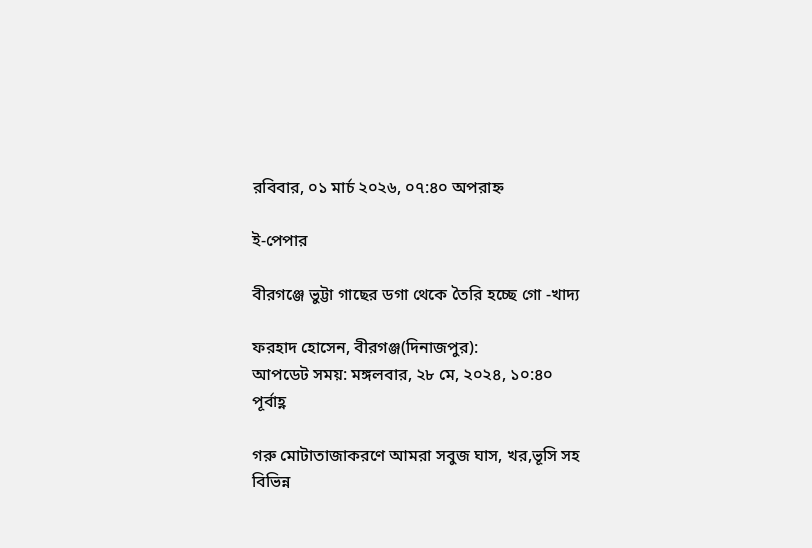রবিবার, ০১ মার্চ ২০২৬, ০৭:৪০ অপরাহ্ন

ই-পেপার

বীরগঞ্জে ভুট্টা গাছের ডগা থেকে তৈরি হচ্ছে গো -খাদ্য

ফরহাদ হোসেন, বীরগঞ্জ(দিনাজপুর):
আপডেট সময়: মঙ্গলবার, ২৮ মে, ২০২৪, ১০:৪০ পূর্বাহ্ণ

গরু মোটাতাজাকরণে আমরা সবুজ ঘাস, খর,ভূসি সহ বিভিন্ন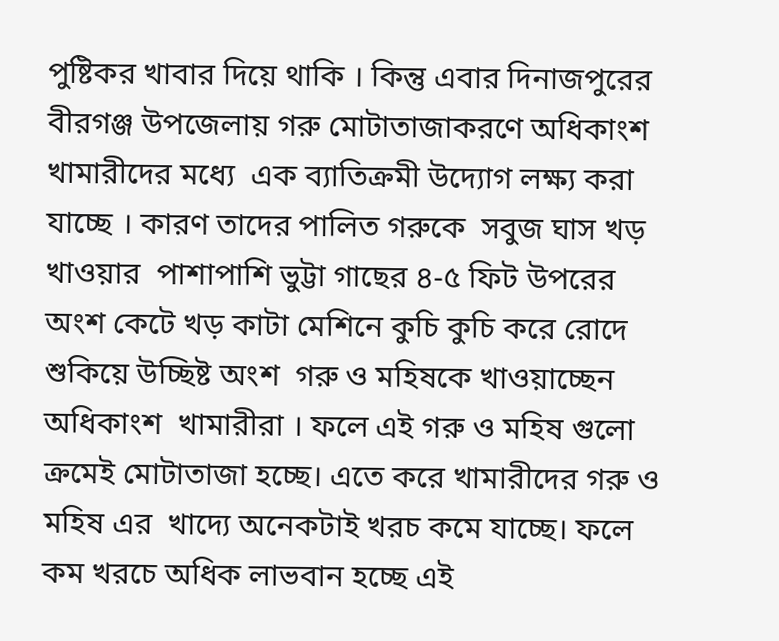পুষ্টিকর খাবার দিয়ে থাকি । কিন্তু এবার দিনাজপুরের বীরগঞ্জ উপজেলায় গরু মোটাতাজাকরণে অধিকাংশ খামারীদের মধ্যে  এক ব্যাতিক্রমী উদ্যোগ লক্ষ্য করা যাচ্ছে । কারণ তাদের পালিত গরুকে  সবুজ ঘাস খড় খাওয়ার  পাশাপাশি ভুট্টা গাছের ৪-৫ ফিট উপরের অংশ কেটে খড় কাটা মেশিনে কুচি কুচি করে রোদে শুকিয়ে উচ্ছিষ্ট অংশ  গরু ও মহিষকে খাওয়াচ্ছেন অধিকাংশ  খামারীরা । ফলে এই গরু ও মহিষ গুলো ক্রমেই মোটাতাজা হচ্ছে। এতে করে খামারীদের গরু ও মহিষ এর  খাদ্যে অনেকটাই খরচ কমে যাচ্ছে। ফলে কম খরচে অধিক লাভবান হচ্ছে এই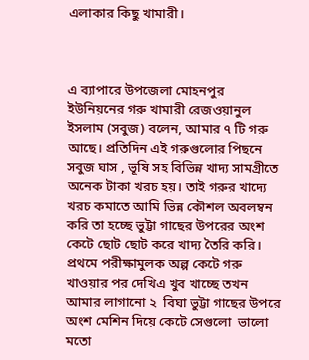এলাকার কিছু খামারী।



এ ব্যাপারে উপজেলা মোহনপুর ইউনিয়নের গরু খামারী রেজওয়ানুল ইসলাম (সবুজ) বলেন, আমার ৭ টি গরু আছে। প্রতিদিন এই গরুগুলোর পিছনে সবুজ ঘাস , ভূষি সহ বিভিন্ন খাদ্য সামগ্রীতে অনেক টাকা খরচ হয়। তাই গরুর খাদ্যে খরচ কমাতে আমি ভিন্ন কৌশল অবলম্বন করি তা হচ্ছে ভুট্টা গাছের উপরের অংশ কেটে ছোট ছোট করে খাদ্য তৈরি করি।  প্রথমে পরীক্ষামুলক অল্প কেটে গরু খাওয়ার পর দেখিএ খুব খাচ্ছে তখন আমার লাগানো ২  বিঘা ভুট্টা গাছের উপরে অংশ মেশিন দিয়ে কেটে সেগুলো  ভালো মতো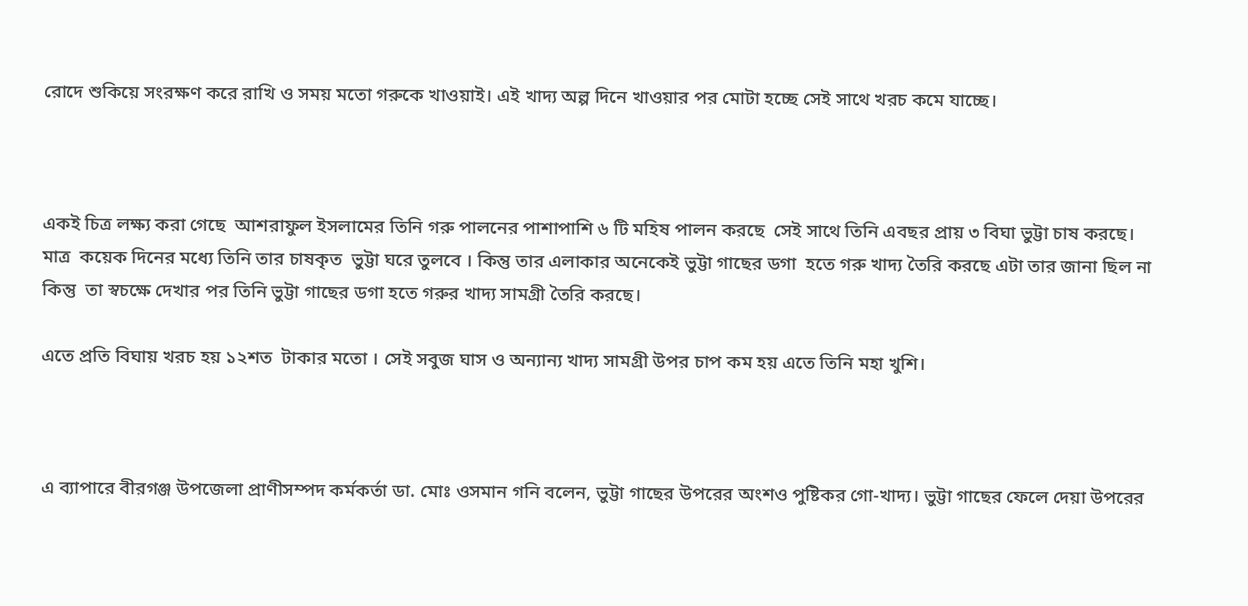রোদে শুকিয়ে সংরক্ষণ করে রাখি ও সময় মতো গরুকে খাওয়াই। এই খাদ্য অল্প দিনে খাওয়ার পর মোটা হচ্ছে সেই সাথে খরচ কমে যাচ্ছে।



একই চিত্র লক্ষ্য করা গেছে  আশরাফুল ইসলামের তিনি গরু পালনের পাশাপাশি ৬ টি মহিষ পালন করছে  সেই সাথে তিনি এবছর প্রায় ৩ বিঘা ভুট্টা চাষ করছে। মাত্র  কয়েক দিনের মধ্যে তিনি তার চাষকৃত  ভুট্টা ঘরে তুলবে । কিন্তু তার এলাকার অনেকেই ভুট্টা গাছের ডগা  হতে গরু খাদ্য তৈরি করছে এটা তার জানা ছিল না কিন্তু  তা স্বচক্ষে দেখার পর তিনি ভুট্টা গাছের ডগা হতে গরুর খাদ্য সামগ্রী তৈরি করছে।

এতে প্রতি বিঘায় খরচ হয় ১২শত  টাকার মতো । সেই সবুজ ঘাস ও অন্যান্য খাদ্য সামগ্রী উপর চাপ কম হয় এতে তিনি মহা খুশি।



এ ব্যাপারে বীরগঞ্জ উপজেলা প্রাণীসম্পদ কর্মকর্তা ডা. মোঃ ওসমান গনি বলেন, ভুট্টা গাছের উপরের অংশও পুষ্টিকর গো-খাদ্য। ভুট্টা গাছের ফেলে দেয়া উপরের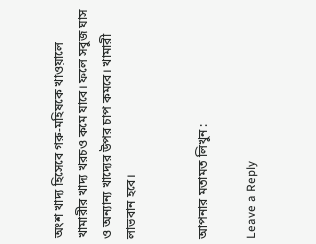অংশ খাদ্য হিসেবে গরু-মহিষকে খাওয়ালে খামারীর খাদ্য খরচও কমে যাবে। ফলে সবুজ ঘাস ও অন্যান্য খাদ্যের উপর চাপ কমবে। খামারী লাভবান হবে।


আপনার মতামত লিখুন :

Leave a Reply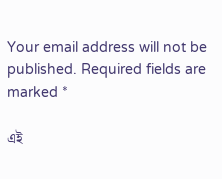Your email address will not be published. Required fields are marked *

এই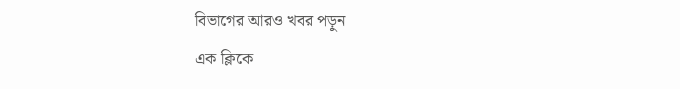বিভাগের আরও খবর পড়ুন
এক ক্লিকে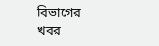বিভাগের খবর